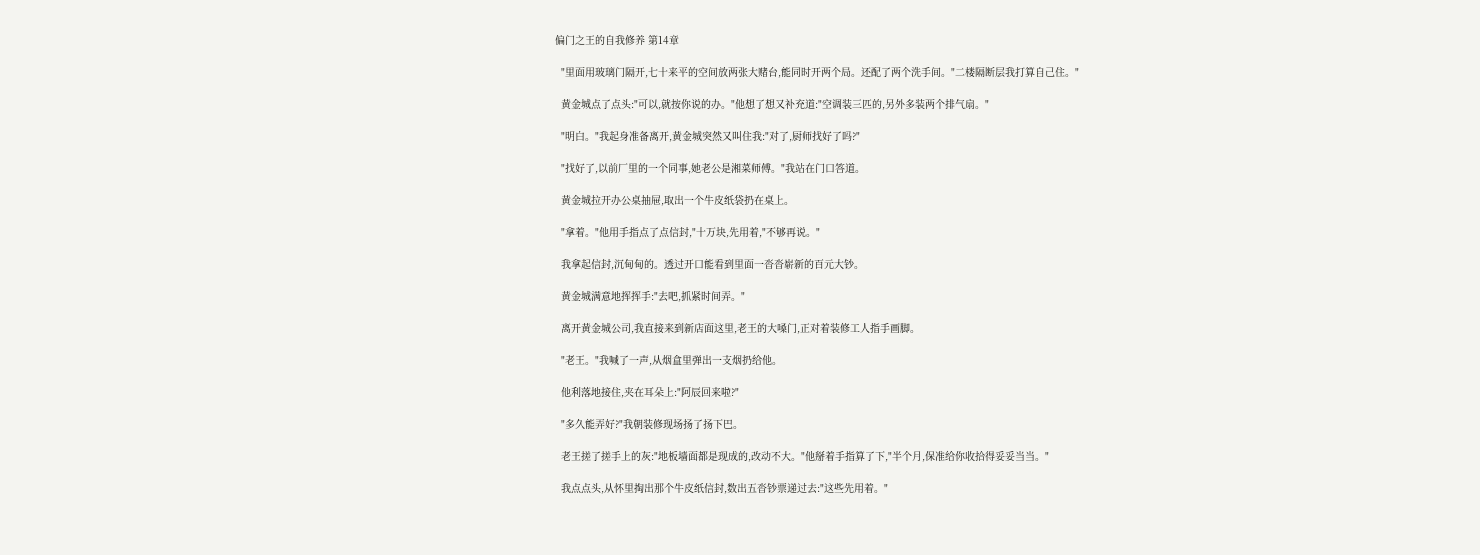偏门之王的自我修养 第14章

  "里面用玻璃门隔开,七十来平的空间放两张大赌台,能同时开两个局。还配了两个洗手间。"二楼隔断层我打算自己住。"

  黄金城点了点头:"可以,就按你说的办。"他想了想又补充道:"空调装三匹的,另外多装两个排气扇。"

  "明白。"我起身准备离开,黄金城突然又叫住我:"对了,厨师找好了吗?"

  "找好了,以前厂里的一个同事,她老公是湘菜师傅。"我站在门口答道。

  黄金城拉开办公桌抽屉,取出一个牛皮纸袋扔在桌上。

  "拿着。"他用手指点了点信封,"十万块,先用着,"不够再说。"

  我拿起信封,沉甸甸的。透过开口能看到里面一沓沓崭新的百元大钞。

  黄金城满意地挥挥手:"去吧,抓紧时间弄。"

  离开黄金城公司,我直接来到新店面这里,老王的大嗓门,正对着装修工人指手画脚。

  "老王。"我喊了一声,从烟盒里弹出一支烟扔给他。

  他利落地接住,夹在耳朵上:"阿辰回来啦?"

  "多久能弄好?"我朝装修现场扬了扬下巴。

  老王搓了搓手上的灰:"地板墙面都是现成的,改动不大。"他掰着手指算了下,"半个月,保准给你收拾得妥妥当当。"

  我点点头,从怀里掏出那个牛皮纸信封,数出五沓钞票递过去:"这些先用着。"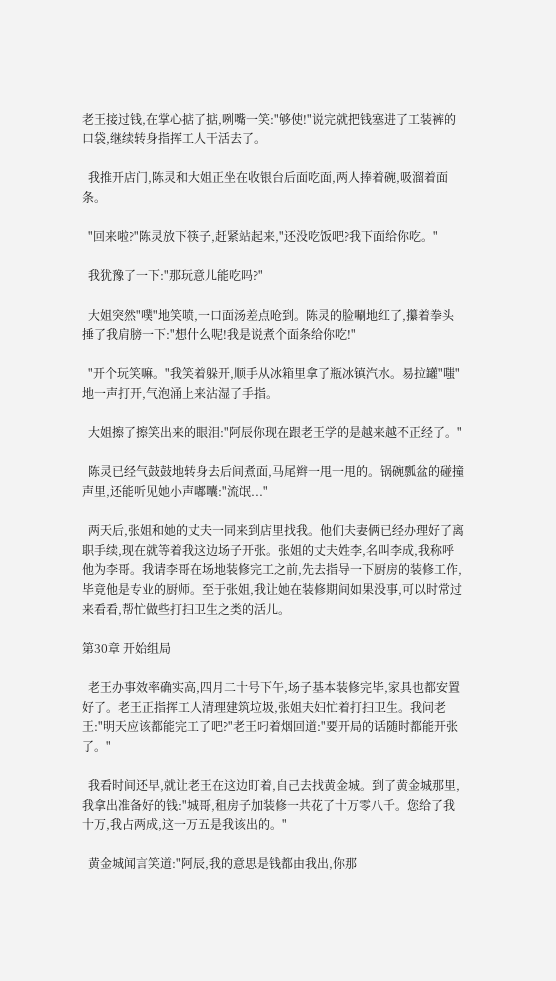老王接过钱,在掌心掂了掂,咧嘴一笑:"够使!"说完就把钱塞进了工装裤的口袋,继续转身指挥工人干活去了。

  我推开店门,陈灵和大姐正坐在收银台后面吃面,两人捧着碗,吸溜着面条。

  "回来啦?"陈灵放下筷子,赶紧站起来,"还没吃饭吧?我下面给你吃。"

  我犹豫了一下:"那玩意儿能吃吗?"

  大姐突然"噗"地笑喷,一口面汤差点呛到。陈灵的脸唰地红了,攥着拳头捶了我肩膀一下:"想什么呢!我是说煮个面条给你吃!"

  "开个玩笑嘛。"我笑着躲开,顺手从冰箱里拿了瓶冰镇汽水。易拉罐"嗤"地一声打开,气泡涌上来沾湿了手指。

  大姐擦了擦笑出来的眼泪:"阿辰你现在跟老王学的是越来越不正经了。"

  陈灵已经气鼓鼓地转身去后间煮面,马尾辫一甩一甩的。锅碗瓢盆的碰撞声里,还能听见她小声嘟囔:"流氓..."

  两天后,张姐和她的丈夫一同来到店里找我。他们夫妻俩已经办理好了离职手续,现在就等着我这边场子开张。张姐的丈夫姓李,名叫李成,我称呼他为李哥。我请李哥在场地装修完工之前,先去指导一下厨房的装修工作,毕竟他是专业的厨师。至于张姐,我让她在装修期间如果没事,可以时常过来看看,帮忙做些打扫卫生之类的活儿。

第30章 开始组局

  老王办事效率确实高,四月二十号下午,场子基本装修完毕,家具也都安置好了。老王正指挥工人清理建筑垃圾,张姐夫妇忙着打扫卫生。我问老王:"明天应该都能完工了吧?"老王叼着烟回道:"要开局的话随时都能开张了。"

  我看时间还早,就让老王在这边盯着,自己去找黄金城。到了黄金城那里,我拿出准备好的钱:"城哥,租房子加装修一共花了十万零八千。您给了我十万,我占两成,这一万五是我该出的。"

  黄金城闻言笑道:"阿辰,我的意思是钱都由我出,你那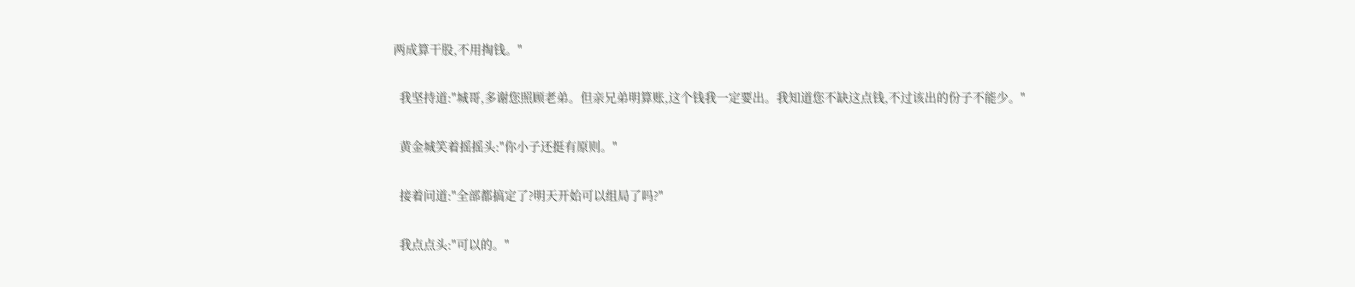两成算干股,不用掏钱。"

  我坚持道:"城哥,多谢您照顾老弟。但亲兄弟明算账,这个钱我一定要出。我知道您不缺这点钱,不过该出的份子不能少。"

  黄金城笑着摇摇头:"你小子还挺有原则。"

  接着问道:"全部都搞定了?明天开始可以组局了吗?"

  我点点头:"可以的。"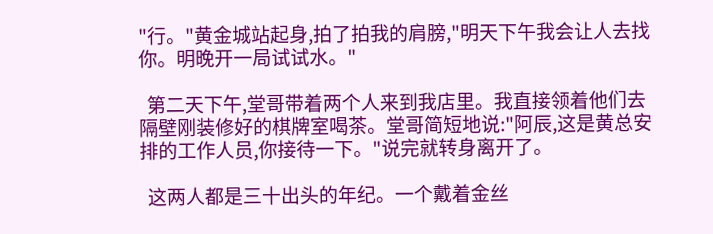"行。"黄金城站起身,拍了拍我的肩膀,"明天下午我会让人去找你。明晚开一局试试水。"

  第二天下午,堂哥带着两个人来到我店里。我直接领着他们去隔壁刚装修好的棋牌室喝茶。堂哥简短地说:"阿辰,这是黄总安排的工作人员,你接待一下。"说完就转身离开了。

  这两人都是三十出头的年纪。一个戴着金丝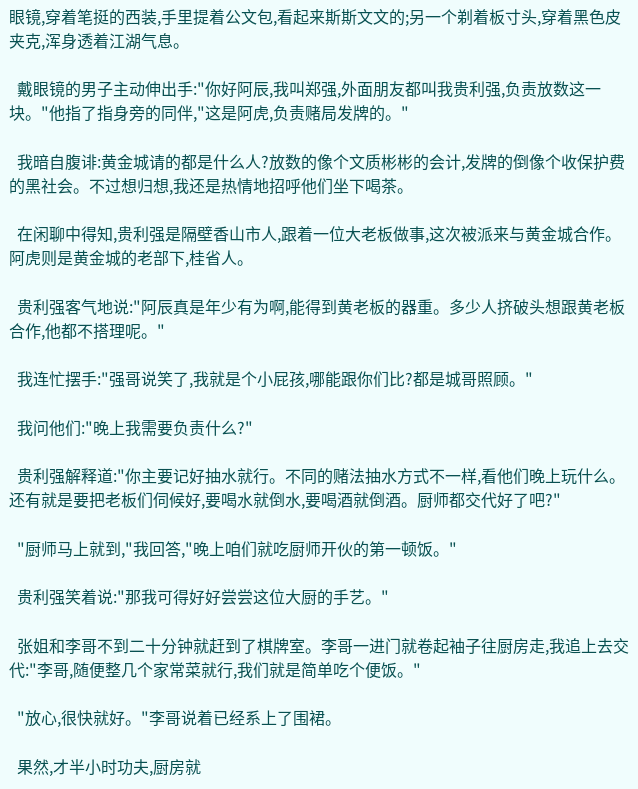眼镜,穿着笔挺的西装,手里提着公文包,看起来斯斯文文的;另一个剃着板寸头,穿着黑色皮夹克,浑身透着江湖气息。

  戴眼镜的男子主动伸出手:"你好阿辰,我叫郑强,外面朋友都叫我贵利强,负责放数这一块。"他指了指身旁的同伴,"这是阿虎,负责赌局发牌的。"

  我暗自腹诽:黄金城请的都是什么人?放数的像个文质彬彬的会计,发牌的倒像个收保护费的黑社会。不过想归想,我还是热情地招呼他们坐下喝茶。

  在闲聊中得知,贵利强是隔壁香山市人,跟着一位大老板做事,这次被派来与黄金城合作。阿虎则是黄金城的老部下,桂省人。

  贵利强客气地说:"阿辰真是年少有为啊,能得到黄老板的器重。多少人挤破头想跟黄老板合作,他都不搭理呢。"

  我连忙摆手:"强哥说笑了,我就是个小屁孩,哪能跟你们比?都是城哥照顾。"

  我问他们:"晚上我需要负责什么?"

  贵利强解释道:"你主要记好抽水就行。不同的赌法抽水方式不一样,看他们晚上玩什么。还有就是要把老板们伺候好,要喝水就倒水,要喝酒就倒酒。厨师都交代好了吧?"

  "厨师马上就到,"我回答,"晚上咱们就吃厨师开伙的第一顿饭。"

  贵利强笑着说:"那我可得好好尝尝这位大厨的手艺。"

  张姐和李哥不到二十分钟就赶到了棋牌室。李哥一进门就卷起袖子往厨房走,我追上去交代:"李哥,随便整几个家常菜就行,我们就是简单吃个便饭。"

  "放心,很快就好。"李哥说着已经系上了围裙。

  果然,才半小时功夫,厨房就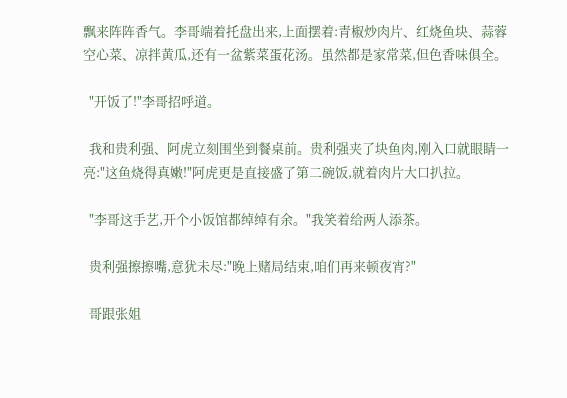飘来阵阵香气。李哥端着托盘出来,上面摆着:青椒炒肉片、红烧鱼块、蒜蓉空心菜、凉拌黄瓜,还有一盆紫菜蛋花汤。虽然都是家常菜,但色香味俱全。

  "开饭了!"李哥招呼道。

  我和贵利强、阿虎立刻围坐到餐桌前。贵利强夹了块鱼肉,刚入口就眼睛一亮:"这鱼烧得真嫩!"阿虎更是直接盛了第二碗饭,就着肉片大口扒拉。

  "李哥这手艺,开个小饭馆都绰绰有余。"我笑着给两人添茶。

  贵利强擦擦嘴,意犹未尽:"晚上赌局结束,咱们再来顿夜宵?"

  哥跟张姐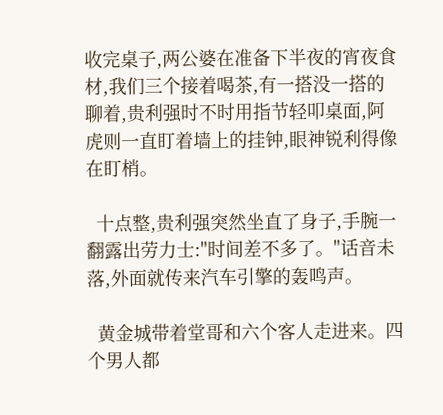收完桌子,两公婆在准备下半夜的宵夜食材,我们三个接着喝茶,有一搭没一搭的聊着,贵利强时不时用指节轻叩桌面,阿虎则一直盯着墙上的挂钟,眼神锐利得像在盯梢。

  十点整,贵利强突然坐直了身子,手腕一翻露出劳力士:"时间差不多了。"话音未落,外面就传来汽车引擎的轰鸣声。

  黄金城带着堂哥和六个客人走进来。四个男人都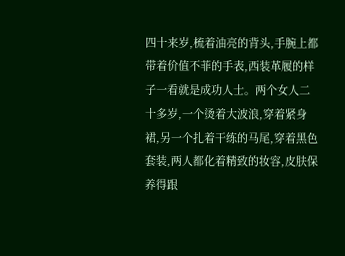四十来岁,梳着油亮的背头,手腕上都带着价值不菲的手表,西装革履的样子一看就是成功人士。两个女人二十多岁,一个烫着大波浪,穿着紧身裙,另一个扎着干练的马尾,穿着黑色套装,两人都化着精致的妆容,皮肤保养得跟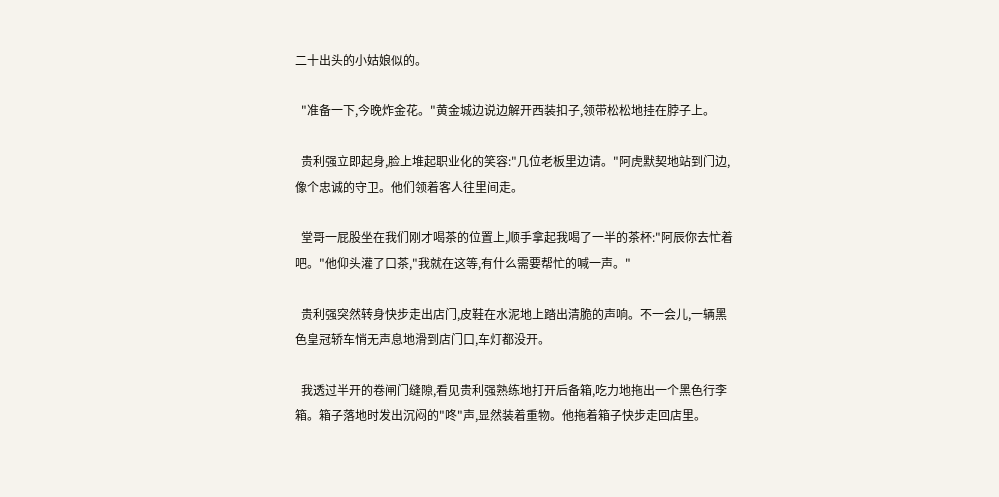二十出头的小姑娘似的。

  "准备一下,今晚炸金花。"黄金城边说边解开西装扣子,领带松松地挂在脖子上。

  贵利强立即起身,脸上堆起职业化的笑容:"几位老板里边请。"阿虎默契地站到门边,像个忠诚的守卫。他们领着客人往里间走。

  堂哥一屁股坐在我们刚才喝茶的位置上,顺手拿起我喝了一半的茶杯:"阿辰你去忙着吧。"他仰头灌了口茶,"我就在这等,有什么需要帮忙的喊一声。"

  贵利强突然转身快步走出店门,皮鞋在水泥地上踏出清脆的声响。不一会儿,一辆黑色皇冠轿车悄无声息地滑到店门口,车灯都没开。

  我透过半开的卷闸门缝隙,看见贵利强熟练地打开后备箱,吃力地拖出一个黑色行李箱。箱子落地时发出沉闷的"咚"声,显然装着重物。他拖着箱子快步走回店里。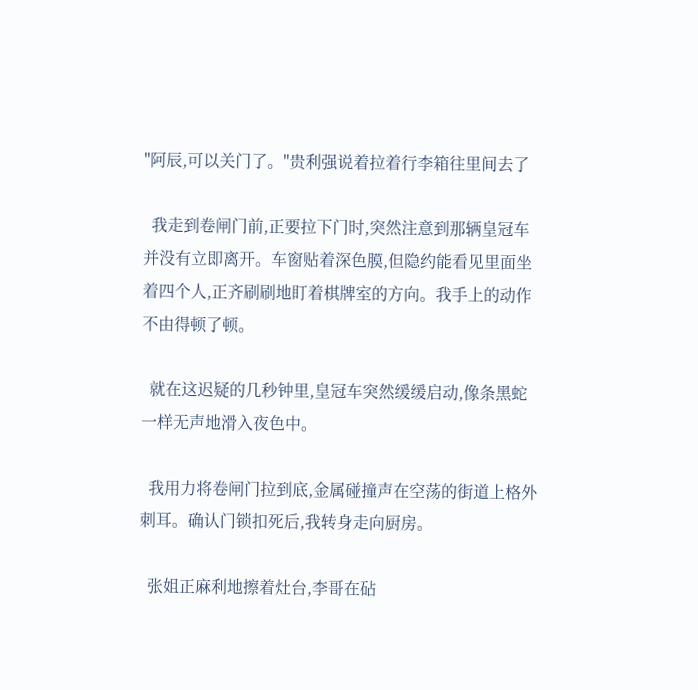"阿辰,可以关门了。"贵利强说着拉着行李箱往里间去了

  我走到卷闸门前,正要拉下门时,突然注意到那辆皇冠车并没有立即离开。车窗贴着深色膜,但隐约能看见里面坐着四个人,正齐刷刷地盯着棋牌室的方向。我手上的动作不由得顿了顿。

  就在这迟疑的几秒钟里,皇冠车突然缓缓启动,像条黑蛇一样无声地滑入夜色中。

  我用力将卷闸门拉到底,金属碰撞声在空荡的街道上格外刺耳。确认门锁扣死后,我转身走向厨房。

  张姐正麻利地擦着灶台,李哥在砧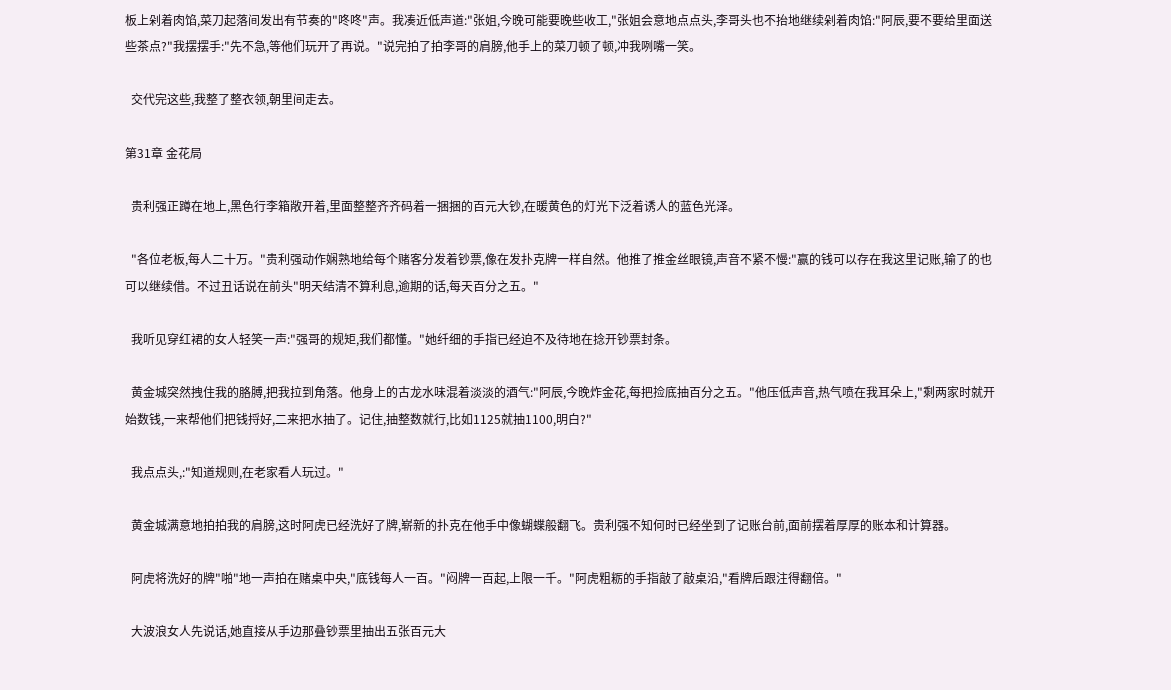板上剁着肉馅,菜刀起落间发出有节奏的"咚咚"声。我凑近低声道:"张姐,今晚可能要晚些收工,"张姐会意地点点头,李哥头也不抬地继续剁着肉馅:"阿辰,要不要给里面送些茶点?"我摆摆手:"先不急,等他们玩开了再说。"说完拍了拍李哥的肩膀,他手上的菜刀顿了顿,冲我咧嘴一笑。

  交代完这些,我整了整衣领,朝里间走去。

第31章 金花局

  贵利强正蹲在地上,黑色行李箱敞开着,里面整整齐齐码着一捆捆的百元大钞,在暖黄色的灯光下泛着诱人的蓝色光泽。

  "各位老板,每人二十万。"贵利强动作娴熟地给每个赌客分发着钞票,像在发扑克牌一样自然。他推了推金丝眼镜,声音不紧不慢:"赢的钱可以存在我这里记账,输了的也可以继续借。不过丑话说在前头"明天结清不算利息,逾期的话,每天百分之五。"

  我听见穿红裙的女人轻笑一声:"强哥的规矩,我们都懂。"她纤细的手指已经迫不及待地在捻开钞票封条。

  黄金城突然拽住我的胳膊,把我拉到角落。他身上的古龙水味混着淡淡的酒气:"阿辰,今晚炸金花,每把捡底抽百分之五。"他压低声音,热气喷在我耳朵上,"剩两家时就开始数钱,一来帮他们把钱捋好,二来把水抽了。记住,抽整数就行,比如1125就抽1100,明白?"

  我点点头,:"知道规则,在老家看人玩过。"

  黄金城满意地拍拍我的肩膀,这时阿虎已经洗好了牌,崭新的扑克在他手中像蝴蝶般翻飞。贵利强不知何时已经坐到了记账台前,面前摆着厚厚的账本和计算器。

  阿虎将洗好的牌"啪"地一声拍在赌桌中央,"底钱每人一百。"闷牌一百起,上限一千。"阿虎粗粝的手指敲了敲桌沿,"看牌后跟注得翻倍。"

  大波浪女人先说话,她直接从手边那叠钞票里抽出五张百元大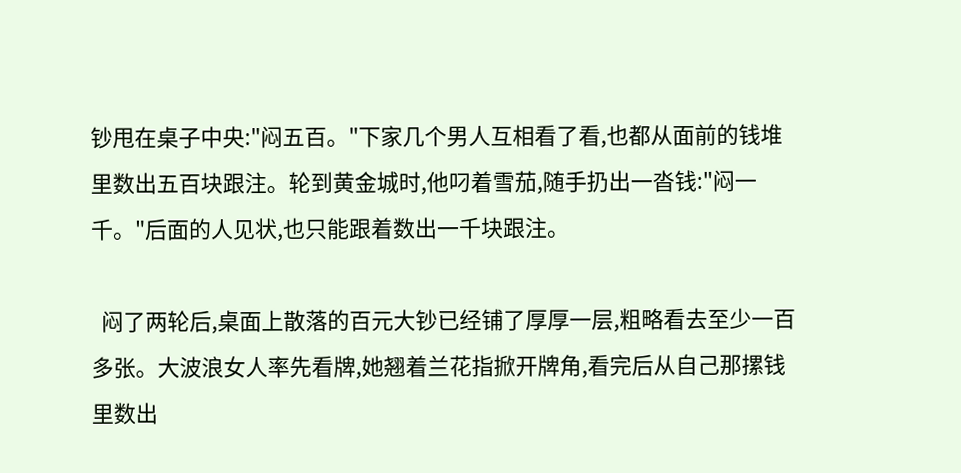钞甩在桌子中央:"闷五百。"下家几个男人互相看了看,也都从面前的钱堆里数出五百块跟注。轮到黄金城时,他叼着雪茄,随手扔出一沓钱:"闷一千。"后面的人见状,也只能跟着数出一千块跟注。

  闷了两轮后,桌面上散落的百元大钞已经铺了厚厚一层,粗略看去至少一百多张。大波浪女人率先看牌,她翘着兰花指掀开牌角,看完后从自己那摞钱里数出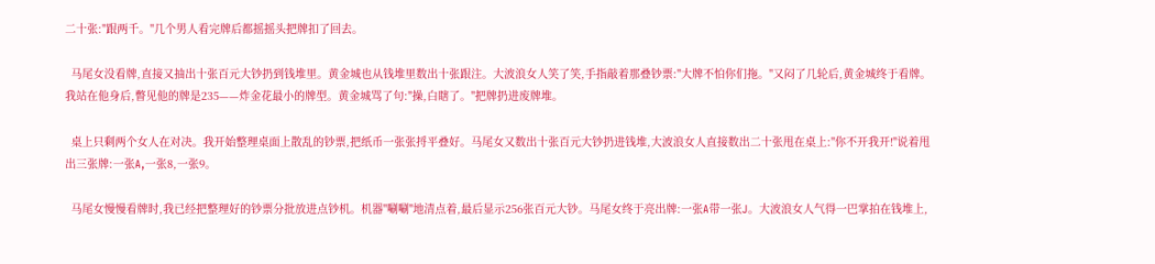二十张:"跟两千。"几个男人看完牌后都摇摇头把牌扣了回去。

  马尾女没看牌,直接又抽出十张百元大钞扔到钱堆里。黄金城也从钱堆里数出十张跟注。大波浪女人笑了笑,手指敲着那叠钞票:"大牌不怕你们拖。"又闷了几轮后,黄金城终于看牌。我站在他身后,瞥见他的牌是235——炸金花最小的牌型。黄金城骂了句:"操,白瞎了。"把牌扔进废牌堆。

  桌上只剩两个女人在对决。我开始整理桌面上散乱的钞票,把纸币一张张捋平叠好。马尾女又数出十张百元大钞扔进钱堆,大波浪女人直接数出二十张甩在桌上:"你不开我开!"说着甩出三张牌:一张A,一张8,一张9。

  马尾女慢慢看牌时,我已经把整理好的钞票分批放进点钞机。机器"唰唰"地清点着,最后显示256张百元大钞。马尾女终于亮出牌:一张A带一张J。大波浪女人气得一巴掌拍在钱堆上,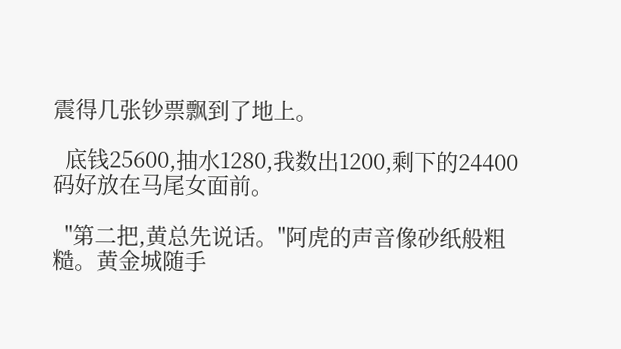震得几张钞票飘到了地上。

  底钱25600,抽水1280,我数出1200,剩下的24400码好放在马尾女面前。

  "第二把,黄总先说话。"阿虎的声音像砂纸般粗糙。黄金城随手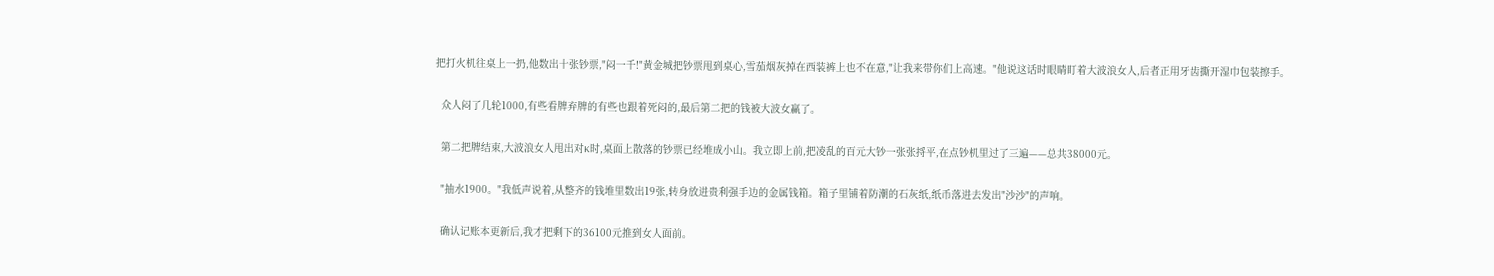把打火机往桌上一扔,他数出十张钞票,"闷一千!"黄金城把钞票甩到桌心,雪茄烟灰掉在西装裤上也不在意,"让我来带你们上高速。"他说这话时眼睛盯着大波浪女人,后者正用牙齿撕开湿巾包装擦手。

  众人闷了几轮1000,有些看牌弃牌的有些也跟着死闷的,最后第二把的钱被大波女赢了。

  第二把牌结束,大波浪女人甩出对K时,桌面上散落的钞票已经堆成小山。我立即上前,把凌乱的百元大钞一张张捋平,在点钞机里过了三遍——总共38000元。

  "抽水1900。"我低声说着,从整齐的钱堆里数出19张,转身放进贵利强手边的金属钱箱。箱子里铺着防潮的石灰纸,纸币落进去发出"沙沙"的声响。

  确认记账本更新后,我才把剩下的36100元推到女人面前。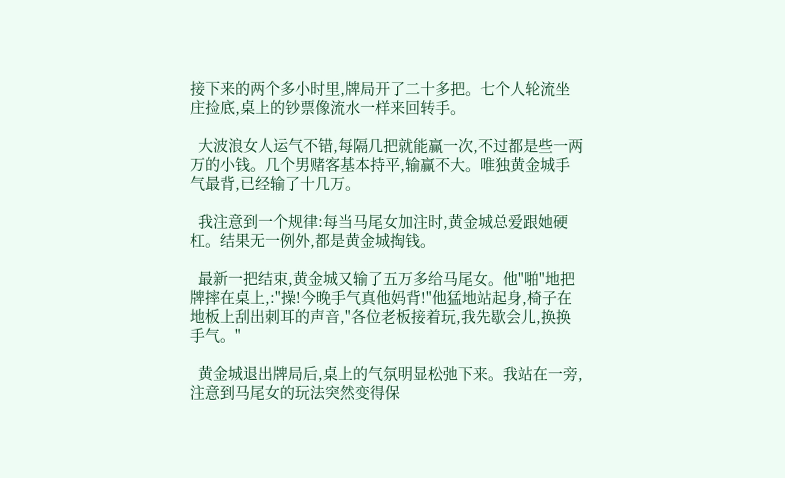接下来的两个多小时里,牌局开了二十多把。七个人轮流坐庄捡底,桌上的钞票像流水一样来回转手。

  大波浪女人运气不错,每隔几把就能赢一次,不过都是些一两万的小钱。几个男赌客基本持平,输赢不大。唯独黄金城手气最背,已经输了十几万。

  我注意到一个规律:每当马尾女加注时,黄金城总爱跟她硬杠。结果无一例外,都是黄金城掏钱。

  最新一把结束,黄金城又输了五万多给马尾女。他"啪"地把牌摔在桌上,:"操!今晚手气真他妈背!"他猛地站起身,椅子在地板上刮出刺耳的声音,"各位老板接着玩,我先歇会儿,换换手气。"

  黄金城退出牌局后,桌上的气氛明显松弛下来。我站在一旁,注意到马尾女的玩法突然变得保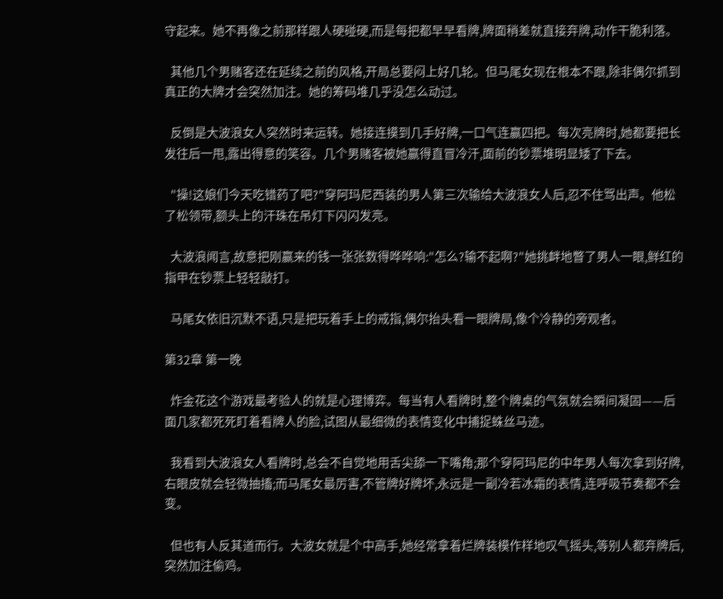守起来。她不再像之前那样跟人硬碰硬,而是每把都早早看牌,牌面稍差就直接弃牌,动作干脆利落。

  其他几个男赌客还在延续之前的风格,开局总要闷上好几轮。但马尾女现在根本不跟,除非偶尔抓到真正的大牌才会突然加注。她的筹码堆几乎没怎么动过。

  反倒是大波浪女人突然时来运转。她接连摸到几手好牌,一口气连赢四把。每次亮牌时,她都要把长发往后一甩,露出得意的笑容。几个男赌客被她赢得直冒冷汗,面前的钞票堆明显矮了下去。

  "操!这娘们今天吃错药了吧?"穿阿玛尼西装的男人第三次输给大波浪女人后,忍不住骂出声。他松了松领带,额头上的汗珠在吊灯下闪闪发亮。

  大波浪闻言,故意把刚赢来的钱一张张数得哗哗响:"怎么?输不起啊?"她挑衅地瞥了男人一眼,鲜红的指甲在钞票上轻轻敲打。

  马尾女依旧沉默不语,只是把玩着手上的戒指,偶尔抬头看一眼牌局,像个冷静的旁观者。

第32章 第一晚

  炸金花这个游戏最考验人的就是心理博弈。每当有人看牌时,整个牌桌的气氛就会瞬间凝固——后面几家都死死盯着看牌人的脸,试图从最细微的表情变化中捕捉蛛丝马迹。

  我看到大波浪女人看牌时,总会不自觉地用舌尖舔一下嘴角;那个穿阿玛尼的中年男人每次拿到好牌,右眼皮就会轻微抽搐;而马尾女最厉害,不管牌好牌坏,永远是一副冷若冰霜的表情,连呼吸节奏都不会变。

  但也有人反其道而行。大波女就是个中高手,她经常拿着烂牌装模作样地叹气摇头,等别人都弃牌后,突然加注偷鸡。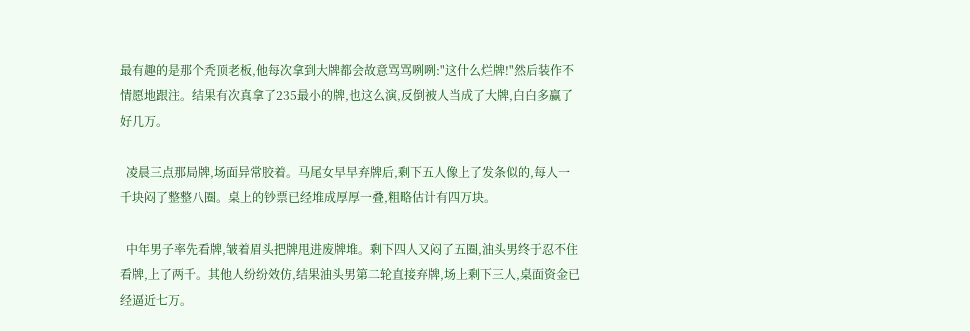最有趣的是那个秃顶老板,他每次拿到大牌都会故意骂骂咧咧:"这什么烂牌!"然后装作不情愿地跟注。结果有次真拿了235最小的牌,也这么演,反倒被人当成了大牌,白白多赢了好几万。

  凌晨三点那局牌,场面异常胶着。马尾女早早弃牌后,剩下五人像上了发条似的,每人一千块闷了整整八圈。桌上的钞票已经堆成厚厚一叠,粗略估计有四万块。

  中年男子率先看牌,皱着眉头把牌甩进废牌堆。剩下四人又闷了五圈,油头男终于忍不住看牌,上了两千。其他人纷纷效仿,结果油头男第二轮直接弃牌,场上剩下三人,桌面资金已经逼近七万。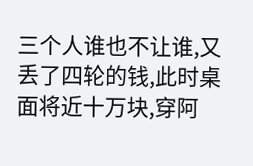三个人谁也不让谁,又丢了四轮的钱,此时桌面将近十万块,穿阿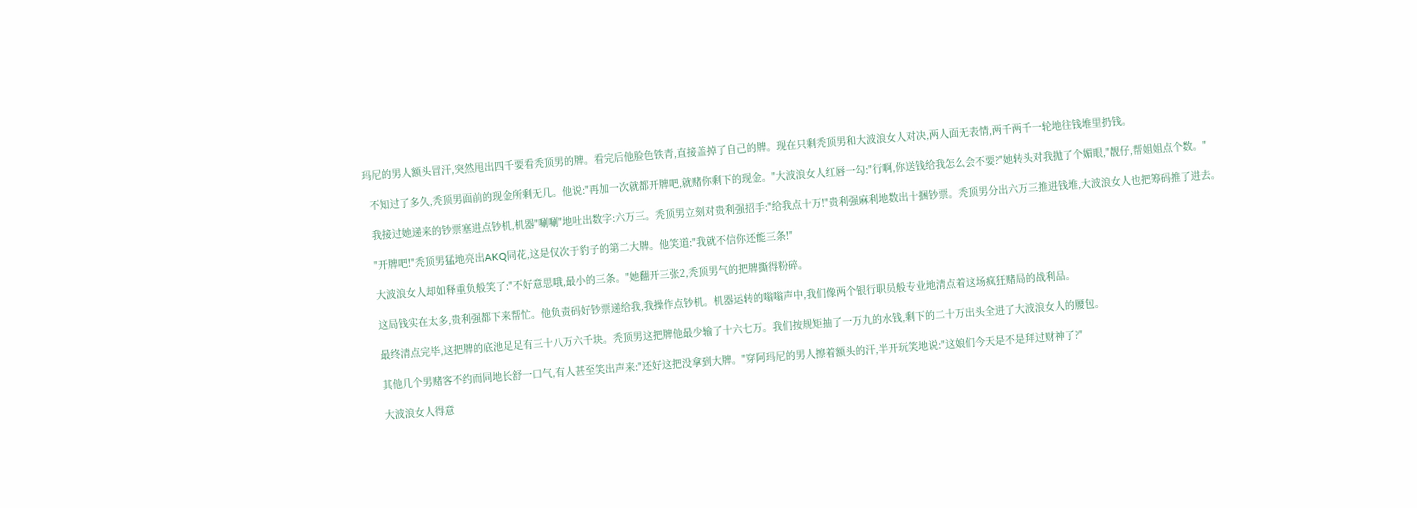玛尼的男人额头冒汗,突然甩出四千要看秃顶男的牌。看完后他脸色铁青,直接盖掉了自己的牌。现在只剩秃顶男和大波浪女人对决,两人面无表情,两千两千一轮地往钱堆里扔钱。

  不知过了多久,秃顶男面前的现金所剩无几。他说:"再加一次就都开牌吧,就赌你剩下的现金。"大波浪女人红唇一勾:"行啊,你送钱给我怎么会不要?"她转头对我抛了个媚眼,"靓仔,帮姐姐点个数。"

  我接过她递来的钞票塞进点钞机,机器"唰唰"地吐出数字:六万三。秃顶男立刻对贵利强招手:"给我点十万!"贵利强麻利地数出十捆钞票。秃顶男分出六万三推进钱堆,大波浪女人也把筹码推了进去。

  "开牌吧!"秃顶男猛地亮出AKQ同花,这是仅次于豹子的第二大牌。他笑道:"我就不信你还能三条!"

  大波浪女人却如释重负般笑了:"不好意思哦,最小的三条。"她翻开三张2,秃顶男气的把牌撕得粉碎。

  这局钱实在太多,贵利强都下来帮忙。他负责码好钞票递给我,我操作点钞机。机器运转的嗡嗡声中,我们像两个银行职员般专业地清点着这场疯狂赌局的战利品。

  最终清点完毕,这把牌的底池足足有三十八万六千块。秃顶男这把牌他最少输了十六七万。我们按规矩抽了一万九的水钱,剩下的二十万出头全进了大波浪女人的腰包。

  其他几个男赌客不约而同地长舒一口气,有人甚至笑出声来:"还好这把没拿到大牌。"穿阿玛尼的男人擦着额头的汗,半开玩笑地说:"这娘们今天是不是拜过财神了?"

  大波浪女人得意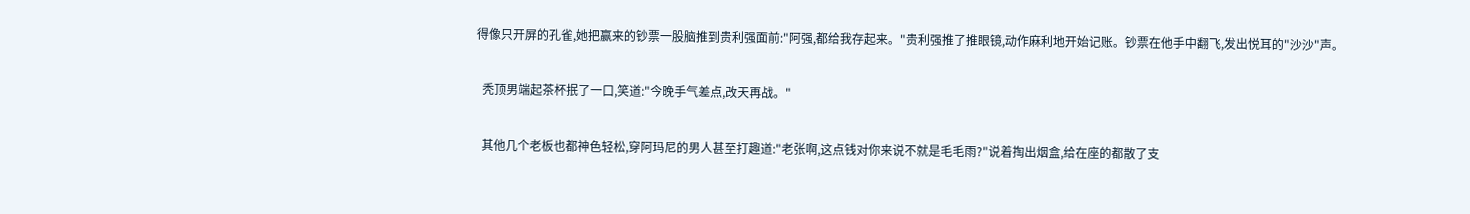得像只开屏的孔雀,她把赢来的钞票一股脑推到贵利强面前:"阿强,都给我存起来。"贵利强推了推眼镜,动作麻利地开始记账。钞票在他手中翻飞,发出悦耳的"沙沙"声。

  秃顶男端起茶杯抿了一口,笑道:"今晚手气差点,改天再战。"

  其他几个老板也都神色轻松,穿阿玛尼的男人甚至打趣道:"老张啊,这点钱对你来说不就是毛毛雨?"说着掏出烟盒,给在座的都散了支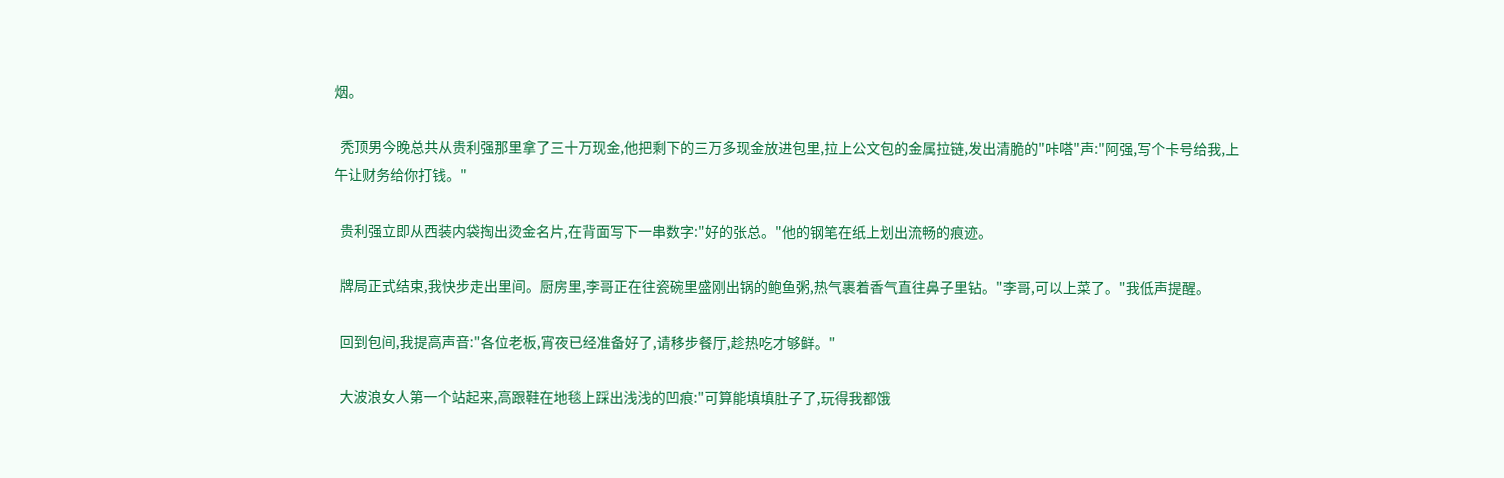烟。

  秃顶男今晚总共从贵利强那里拿了三十万现金,他把剩下的三万多现金放进包里,拉上公文包的金属拉链,发出清脆的"咔嗒"声:"阿强,写个卡号给我,上午让财务给你打钱。"

  贵利强立即从西装内袋掏出烫金名片,在背面写下一串数字:"好的张总。"他的钢笔在纸上划出流畅的痕迹。

  牌局正式结束,我快步走出里间。厨房里,李哥正在往瓷碗里盛刚出锅的鲍鱼粥,热气裹着香气直往鼻子里钻。"李哥,可以上菜了。"我低声提醒。

  回到包间,我提高声音:"各位老板,宵夜已经准备好了,请移步餐厅,趁热吃才够鲜。"

  大波浪女人第一个站起来,高跟鞋在地毯上踩出浅浅的凹痕:"可算能填填肚子了,玩得我都饿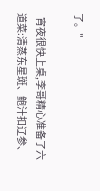了。"

  宵夜很快上桌,李哥精心准备了六道菜:清蒸东星斑、鲍汁扣辽参、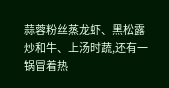蒜蓉粉丝蒸龙虾、黑松露炒和牛、上汤时蔬,还有一锅冒着热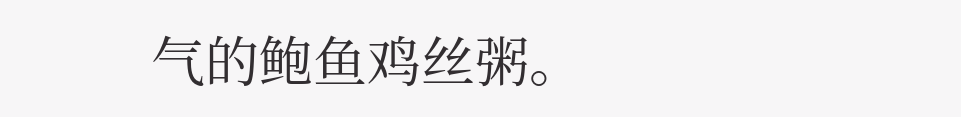气的鲍鱼鸡丝粥。